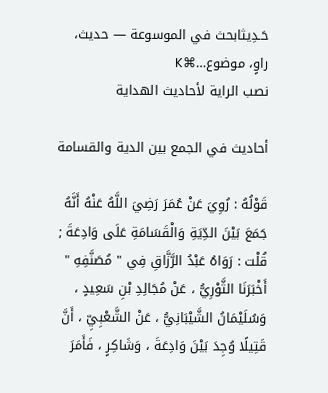حَـدِيثابحث في الموسوعة — حديث، راوٍ، موضوع…⌘K
نصب الراية لأحاديث الهداية

أحاديث في الجمع بين الدية والقسامة

قَوْلُهُ : رُوِيَ عَنْ عُمَرَ رَضِيَ اللَّهُ عَنْهُ أَنَّهُ جَمَعَ بَيْنَ الدِّيَةِ وَالْقَسَامَةِ عَلَى وَادِعَةَ ; قُلْت : رَوَاهُ عَبْدُ الرَّزَّاقِ فِي " مُصَنَّفِهِ " أَخْبَرَنَا الثَّوْرِيُّ ، عَنْ مُجَالِدِ بْنِ سَعِيدٍ ، وَسُلَيْمَانُ الشَّيْبَانِيُّ ، عَنْ الشَّعْبِيِّ ، أَنَّ قَتِيلًا وُجِدَ بَيْنَ وَادِعَةَ ، وَشَاكِرٍ ، فَأَمَرَ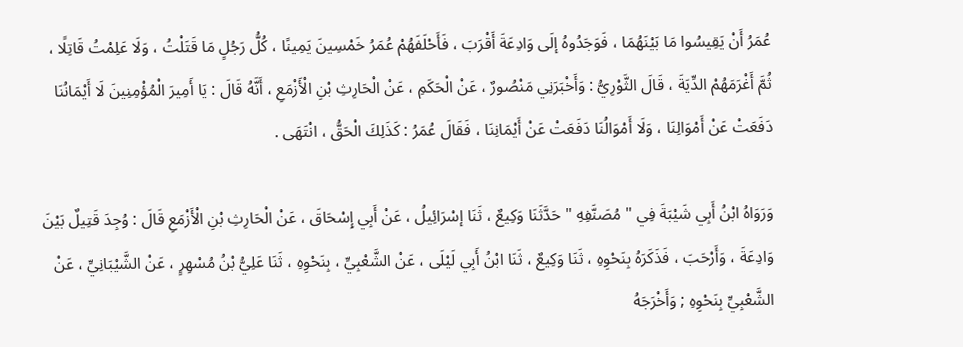عُمَرُ أَنْ يَقِيسُوا مَا بَيْنَهُمَا ، فَوَجَدُوهُ إلَى وَادِعَةَ أَقْرَبَ ، فَأَحْلَفَهُمْ عُمَرُ خَمْسِينَ يَمِينًا ، كُلُّ رَجُلٍ مَا قَتَلْتُ ، وَلَا عَلِمْتُ قَاتِلًا ، ثُمَّ أَغْرَمَهُمْ الدِّيَةَ ، قَالَ الثَّوْرِيُّ : وَأَخْبَرَنِي مَنْصُورٌ ، عَنْ الْحَكَمِ ، عَنْ الْحَارِثِ بْنِ الْأَزْمَعِ ، أَنَّهُ قَالَ : يَا أَمِيرَ الْمُؤْمِنِينَ لَا أَيْمَانُنَا دَفَعَتْ عَنْ أَمْوَالِنَا ، وَلَا أَمْوَالُنَا دَفَعَتْ عَنْ أَيْمَانِنَا ، فَقَالَ عُمَرُ : كَذَلِكَ الْحَقُّ ، انْتَهَى .

وَرَوَاهُ ابْنُ أَبِي شَيْبَةَ فِي " مُصَنَّفِهِ " حَدَّثَنَا وَكِيعٌ ، ثَنَا إسْرَائِيلُ ، عَنْ أَبِي إِسْحَاقَ ، عَنْ الْحَارِثِ بْنِ الْأَزْمَعِ قَالَ : وُجِدَ قَتِيلٌ بَيْنَ وَادِعَةَ ، وَأَرْحَبَ ، فَذَكَرَهُ بِنَحْوِهِ ، ثَنَا وَكِيعٌ ، ثَنَا ابْنُ أَبِي لَيْلَى ، عَنْ الشَّعْبِيِّ ، بِنَحْوِهِ ، ثَنَا عَلِيُّ بْنُ مُسْهِرٍ ، عَنْ الشَّيْبَانِيِّ ، عَنْ الشَّعْبِيِّ بِنَحْوِهِ ; وَأَخْرَجَهُ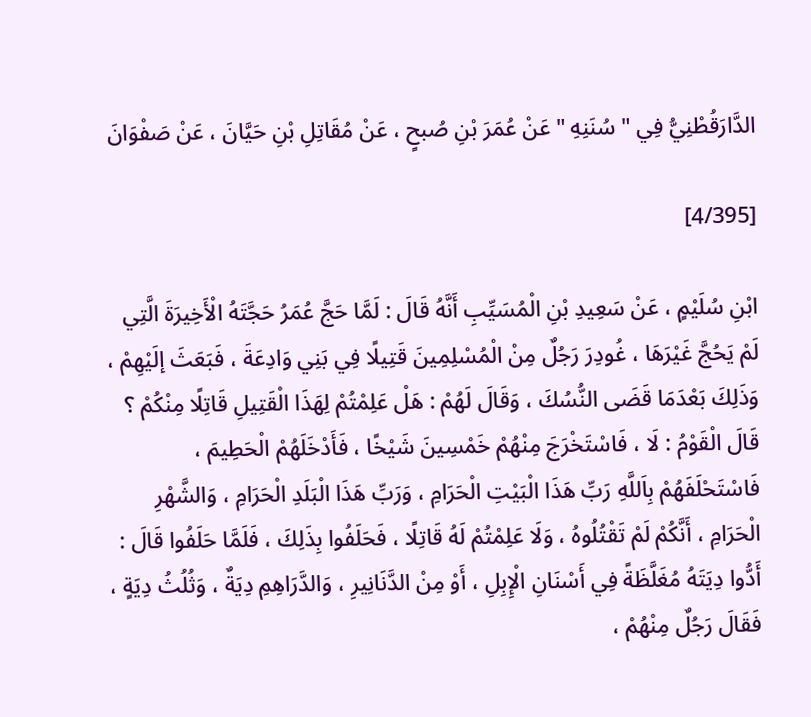الدَّارَقُطْنِيُّ فِي " سُنَنِهِ " عَنْ عُمَرَ بْنِ صُبحٍ ، عَنْ مُقَاتِلِ بْنِ حَيَّانَ ، عَنْ صَفْوَانَ

[4/395]

ابْنِ سُلَيْمٍ ، عَنْ سَعِيدِ بْنِ الْمُسَيِّبِ أَنَّهُ قَالَ : لَمَّا حَجَّ عُمَرُ حَجَّتَهُ الْأَخِيرَةَ الَّتِي لَمْ يَحُجَّ غَيْرَهَا ، غُودِرَ رَجُلٌ مِنْ الْمُسْلِمِينَ قَتِيلًا فِي بَنِي وَادِعَةَ ، فَبَعَثَ إلَيْهِمْ ، وَذَلِكَ بَعْدَمَا قَضَى النُّسُكَ ، وَقَالَ لَهُمْ : هَلْ عَلِمْتُمْ لِهَذَا الْقَتِيلِ قَاتِلًا مِنْكُمْ ؟ قَالَ الْقَوْمُ : لَا ، فَاسْتَخْرَجَ مِنْهُمْ خَمْسِينَ شَيْخًا ، فَأَدْخَلَهُمْ الْحَطِيمَ ، فَاسْتَحْلَفَهُمْ بِاَللَّهِ رَبِّ هَذَا الْبَيْتِ الْحَرَامِ ، وَرَبِّ هَذَا الْبَلَدِ الْحَرَامِ ، وَالشَّهْرِ الْحَرَامِ ، أَنَّكُمْ لَمْ تَقْتُلُوهُ ، وَلَا عَلِمْتُمْ لَهُ قَاتِلًا ، فَحَلَفُوا بِذَلِكَ ، فَلَمَّا حَلَفُوا قَالَ : أَدُّوا دِيَتَهُ مُغَلَّظَةً فِي أَسْنَانِ الْإِبِلِ ، أَوْ مِنْ الدَّنَانِيرِ ، وَالدَّرَاهِمِ دِيَةٌ ، وَثُلُثُ دِيَةٍ ، فَقَالَ رَجُلٌ مِنْهُمْ ،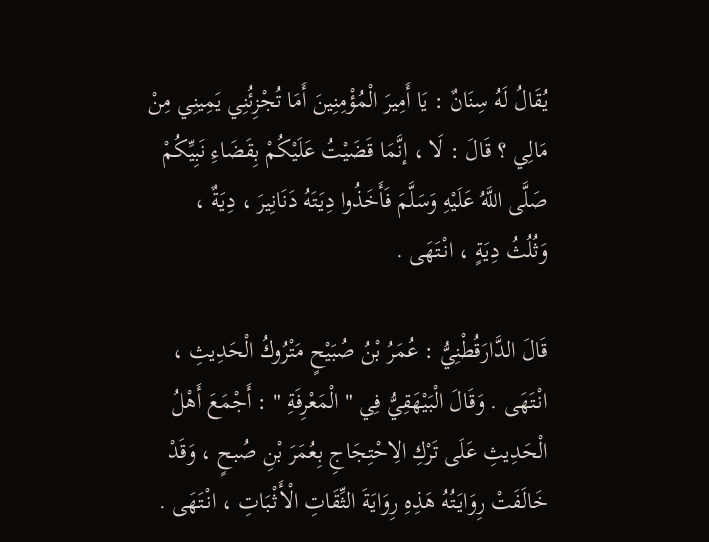يُقَالُ لَهُ سِنَانٌ : يَا أَمِيرَ الْمُؤْمِنِينَ أَمَا تُجْزِئُنِي يَمِينِي مِنْ مَالِي ؟ قَالَ : لَا ، إنَّمَا قَضَيْتُ عَلَيْكُمْ بِقَضَاءِ نَبِيِّكُمْ صَلَّى اللَّهُ عَلَيْهِ وَسَلَّمَ فَأَخَذُوا دِيَتَهُ دَنَانِيرَ ، دِيَةٌ ، وَثُلُثُ دِيَةٍ ، انْتَهَى .

قَالَ الدَّارَقُطْنِيُّ : عُمَرُ بْنُ صُبَيْحٍ مَتْرُوكُ الْحَدِيثِ ، انْتَهَى . وَقَالَ الْبَيْهَقِيُّ فِي " الْمَعْرِفَةِ " : أَجْمَعَ أَهْلُ الْحَدِيثِ عَلَى تَرْكِ الِاحْتِجَاجِ بِعُمَرَ بْنِ صُبحٍ ، وَقَدْ خَالَفَتْ رِوَايَتُهُ هَذِهِ رِوَايَةَ الثِّقَاتِ الْأَثْبَاتِ ، انْتَهَى .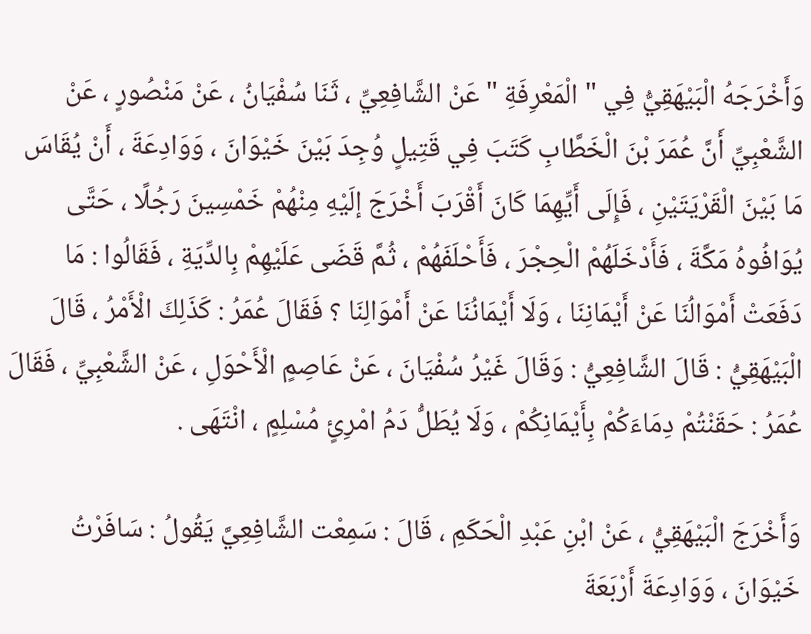وَأَخْرَجَهُ الْبَيْهَقِيُّ فِي " الْمَعْرِفَةِ " عَنْ الشَّافِعِيِّ ، ثَنَا سُفْيَانُ ، عَنْ مَنْصُورٍ ، عَنْ الشَّعْبِيِّ أَنَّ عُمَرَ بْنَ الْخَطَّابِ كَتَبَ فِي قَتِيلٍ وُجِدَ بَيْنَ خَيْوَانَ ، وَوَادِعَةَ ، أَنْ يُقَاسَ مَا بَيْنَ الْقَرْيَتَيْنِ ، فَإِلَى أَيِّهِمَا كَانَ أَقْرَبَ أَخْرَجَ إلَيْهِ مِنْهُمْ خَمْسِينَ رَجُلًا ، حَتَّى يُوَافُوهُ مَكَّةَ ، فَأَدْخَلَهُمْ الْحِجْرَ ، فَأَحْلَفَهُمْ ، ثُمَّ قَضَى عَلَيْهِمْ بِالدِّيَةِ ، فَقَالُوا : مَا دَفَعَتْ أَمْوَالُنَا عَنْ أَيْمَانِنَا ، وَلَا أَيْمَانُنَا عَنْ أَمْوَالِنَا ؟ فَقَالَ عُمَرُ : كَذَلِكَ الْأَمْرُ ، قَالَ الْبَيْهَقِيُّ : قَالَ الشَّافِعِيُّ : وَقَالَ غَيْرُ سُفْيَانَ ، عَنْ عَاصِمٍ الْأَحْوَلِ ، عَنْ الشَّعْبِيِّ ، فَقَالَ عُمَرُ : حَقَنْتُمْ دِمَاءَكُمْ بِأَيْمَانِكُمْ ، وَلَا يُطَلُّ دَمُ امْرِئٍ مُسْلِمٍ ، انْتَهَى .

وَأَخْرَجَ الْبَيْهَقِيُّ ، عَنْ ابْنِ عَبْدِ الْحَكَمِ ، قَالَ : سَمِعْت الشَّافِعِيَّ يَقُولُ : سَافَرْتُ خَيْوَانَ ، وَوَادِعَةَ أَرْبَعَةَ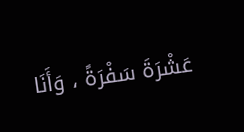عَشْرَةَ سَفْرَةً ، وَأَنَا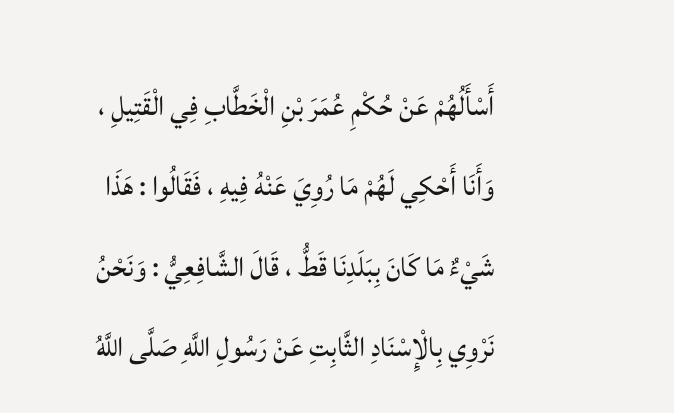أَسْأَلُهُمْ عَنْ حُكْمِ عُمَرَ بْنِ الْخَطَّابِ فِي الْقَتِيلِ ، وَأَنَا أَحْكِي لَهُمْ مَا رُوِيَ عَنْهُ فِيهِ ، فَقَالُوا : هَذَا شَيْءٌ مَا كَانَ بِبَلَدِنَا قَطُّ ، قَالَ الشَّافِعِيُّ : وَنَحْنُ نَرْوِي بِالْإِسْنَادِ الثَّابِتِ عَنْ رَسُولِ اللَّهِ صَلَّى اللَّهُ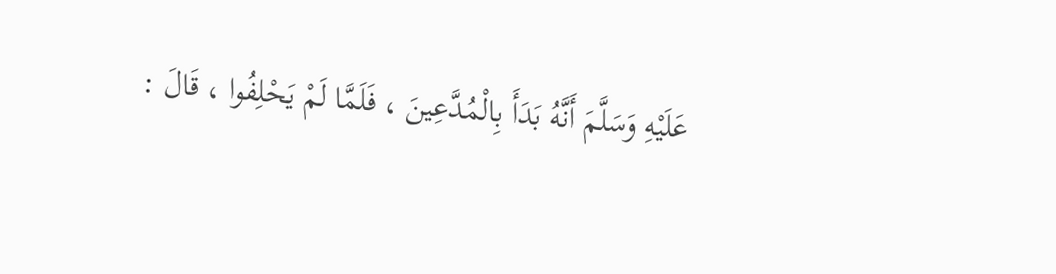عَلَيْهِ وَسَلَّمَ أَنَّهُ بَدَأَ بِالْمُدَّعِينَ ، فَلَمَّا لَمْ يَحْلِفُوا ، قَالَ :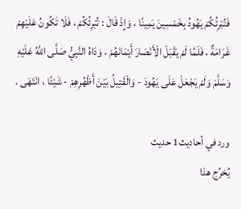فَتُبْرِئُكُمْ يَهُودُ بِخَمْسِينَ يَمِينًا ، وَإِذْ قَالَ : تُبْرِئُكُمْ ، فَلَا تَكُونُ عَلَيْهِمْ غَرَامَةٌ ، فَلَمَّا لَمْ يَقْبَلْ الْأَنْصَارَ أَيْمَانَهُمْ ، وَدَاهُ النَّبِيُّ صَلَّى اللَّهُ عَلَيْهِ وَسَلَّمَ وَلَمْ يَجْعَلْ عَلَى يَهُودَ - وَالْقَتِيلُ بَيْنَ أَظْهُرِهِمْ - شَيْئًا ، انْتَهَى .

ورد في أحاديث1 حديث
يُخرِّج هذا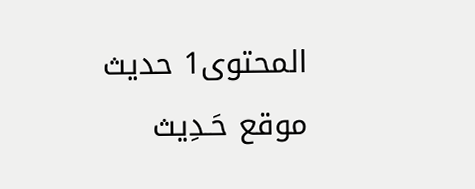المحتوى1 حديث
موقع حَـدِيث